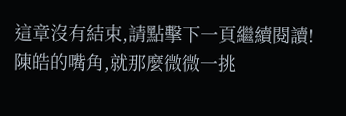這章沒有結束,請點擊下一頁繼續閱讀!
陳皓的嘴角,就那麼微微一挑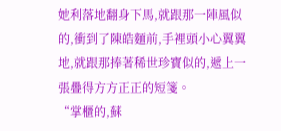她利落地翻身下馬,就跟那一陣風似的,衝到了陳皓麵前,手裡頭小心翼翼地,就跟那捧著稀世珍寶似的,遞上一張疊得方方正正的短箋。
“掌櫃的,蘇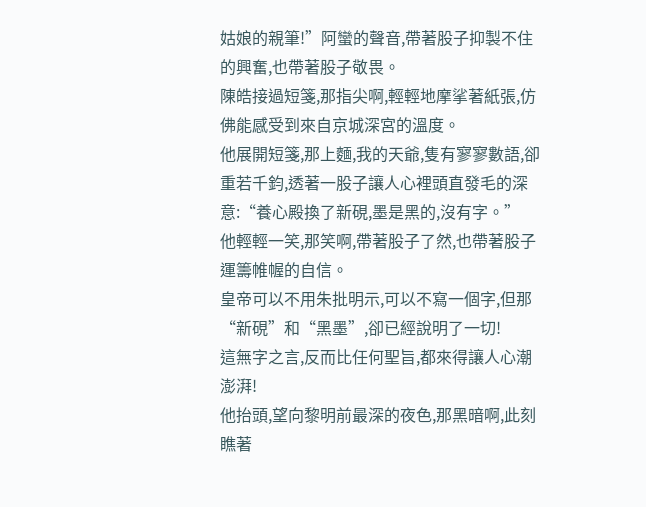姑娘的親筆!”阿蠻的聲音,帶著股子抑製不住的興奮,也帶著股子敬畏。
陳皓接過短箋,那指尖啊,輕輕地摩挲著紙張,仿佛能感受到來自京城深宮的溫度。
他展開短箋,那上麵,我的天爺,隻有寥寥數語,卻重若千鈞,透著一股子讓人心裡頭直發毛的深意:“養心殿換了新硯,墨是黑的,沒有字。”
他輕輕一笑,那笑啊,帶著股子了然,也帶著股子運籌帷幄的自信。
皇帝可以不用朱批明示,可以不寫一個字,但那“新硯”和“黑墨”,卻已經說明了一切!
這無字之言,反而比任何聖旨,都來得讓人心潮澎湃!
他抬頭,望向黎明前最深的夜色,那黑暗啊,此刻瞧著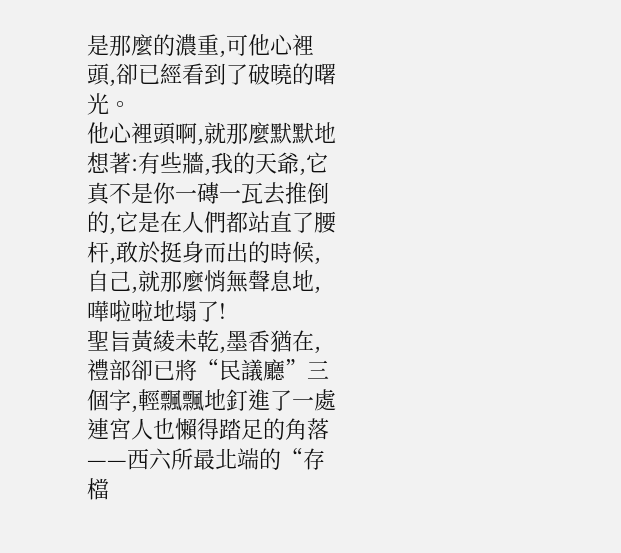是那麼的濃重,可他心裡頭,卻已經看到了破曉的曙光。
他心裡頭啊,就那麼默默地想著:有些牆,我的天爺,它真不是你一磚一瓦去推倒的,它是在人們都站直了腰杆,敢於挺身而出的時候,自己,就那麼悄無聲息地,嘩啦啦地塌了!
聖旨黃綾未乾,墨香猶在,禮部卻已將“民議廳”三個字,輕飄飄地釘進了一處連宮人也懶得踏足的角落——西六所最北端的“存檔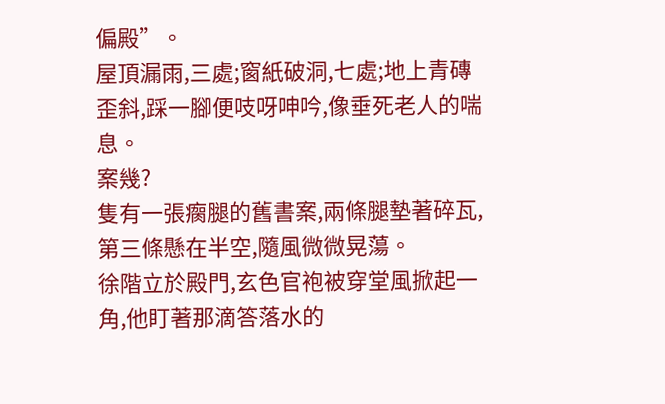偏殿”。
屋頂漏雨,三處;窗紙破洞,七處;地上青磚歪斜,踩一腳便吱呀呻吟,像垂死老人的喘息。
案幾?
隻有一張瘸腿的舊書案,兩條腿墊著碎瓦,第三條懸在半空,隨風微微晃蕩。
徐階立於殿門,玄色官袍被穿堂風掀起一角,他盯著那滴答落水的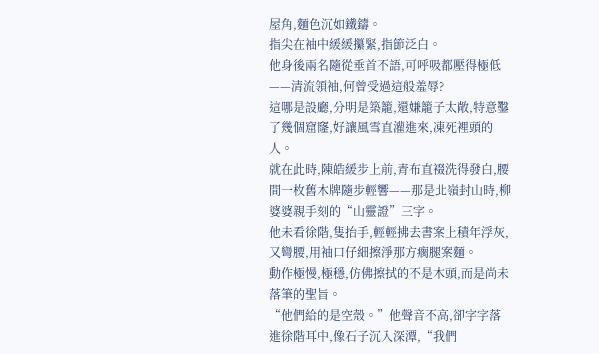屋角,麵色沉如鐵鑄。
指尖在袖中緩緩攥緊,指節泛白。
他身後兩名隨從垂首不語,可呼吸都壓得極低——清流領袖,何曾受過這般羞辱?
這哪是設廳,分明是築籠,還嫌籠子太敞,特意鑿了幾個窟窿,好讓風雪直灌進來,凍死裡頭的人。
就在此時,陳皓緩步上前,青布直裰洗得發白,腰間一枚舊木牌隨步輕響——那是北嶺封山時,柳婆婆親手刻的“山靈證”三字。
他未看徐階,隻抬手,輕輕拂去書案上積年浮灰,又彎腰,用袖口仔細擦淨那方瘸腿案麵。
動作極慢,極穩,仿佛擦拭的不是木頭,而是尚未落筆的聖旨。
“他們給的是空殼。”他聲音不高,卻字字落進徐階耳中,像石子沉入深潭,“我們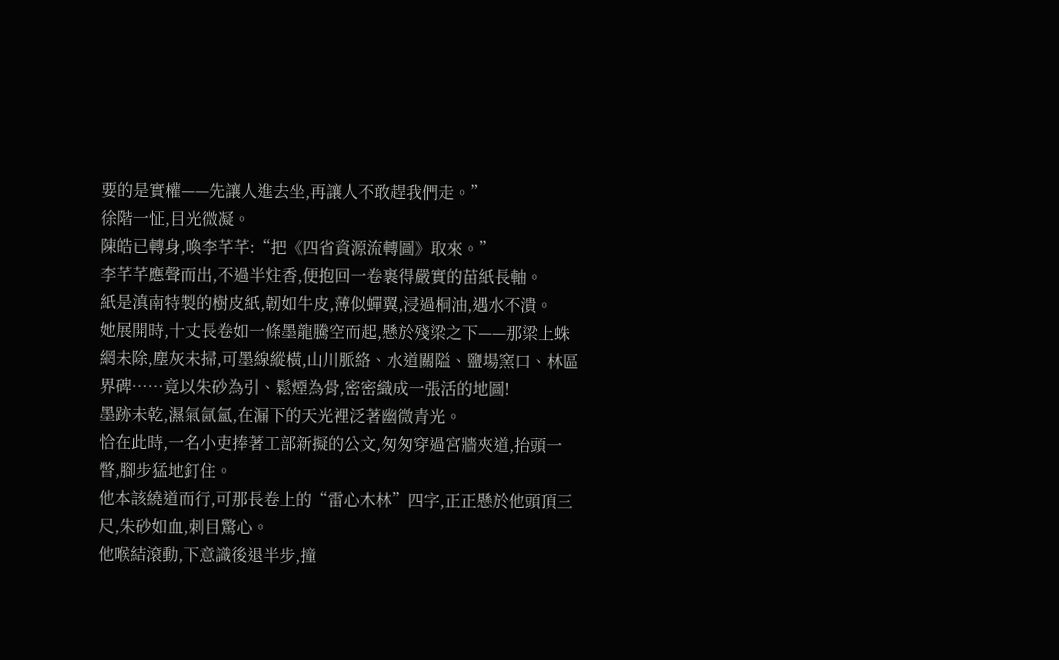要的是實權——先讓人進去坐,再讓人不敢趕我們走。”
徐階一怔,目光微凝。
陳皓已轉身,喚李芊芊:“把《四省資源流轉圖》取來。”
李芊芊應聲而出,不過半炷香,便抱回一卷裹得嚴實的苗紙長軸。
紙是滇南特製的樹皮紙,韌如牛皮,薄似蟬翼,浸過桐油,遇水不潰。
她展開時,十丈長卷如一條墨龍騰空而起,懸於殘梁之下——那梁上蛛網未除,塵灰未掃,可墨線縱橫,山川脈絡、水道關隘、鹽場窯口、林區界碑……竟以朱砂為引、鬆煙為骨,密密織成一張活的地圖!
墨跡未乾,濕氣氤氳,在漏下的天光裡泛著幽微青光。
恰在此時,一名小吏捧著工部新擬的公文,匆匆穿過宮牆夾道,抬頭一瞥,腳步猛地釘住。
他本該繞道而行,可那長卷上的“雷心木林”四字,正正懸於他頭頂三尺,朱砂如血,刺目驚心。
他喉結滾動,下意識後退半步,撞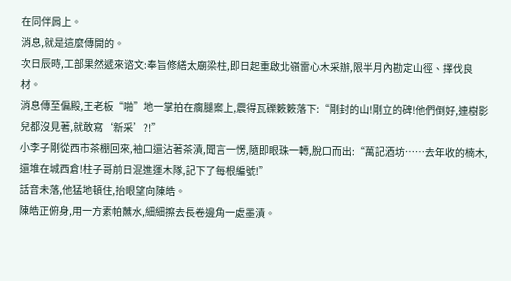在同伴肩上。
消息,就是這麼傳開的。
次日辰時,工部果然遞來谘文:奉旨修繕太廟梁柱,即日起重啟北嶺雷心木采辦,限半月內勘定山徑、擇伐良材。
消息傳至偏殿,王老板“啪”地一掌拍在瘸腿案上,震得瓦礫簌簌落下:“剛封的山!剛立的碑!他們倒好,連樹影兒都沒見著,就敢寫‘新采’?!”
小李子剛從西市茶棚回來,袖口還沾著茶漬,聞言一愣,隨即眼珠一轉,脫口而出:“萬記酒坊……去年收的楠木,還堆在城西倉!柱子哥前日混進運木隊,記下了每根編號!”
話音未落,他猛地頓住,抬眼望向陳皓。
陳皓正俯身,用一方素帕蘸水,細細擦去長卷邊角一處墨漬。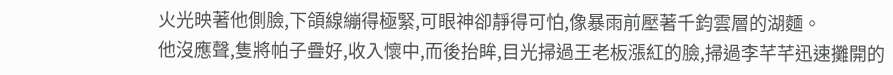火光映著他側臉,下頜線繃得極緊,可眼神卻靜得可怕,像暴雨前壓著千鈞雲層的湖麵。
他沒應聲,隻將帕子疊好,收入懷中,而後抬眸,目光掃過王老板漲紅的臉,掃過李芊芊迅速攤開的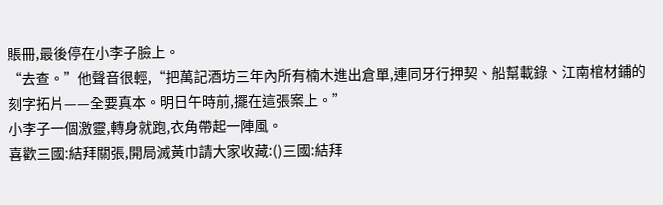賬冊,最後停在小李子臉上。
“去查。”他聲音很輕,“把萬記酒坊三年內所有楠木進出倉單,連同牙行押契、船幫載錄、江南棺材鋪的刻字拓片——全要真本。明日午時前,擺在這張案上。”
小李子一個激靈,轉身就跑,衣角帶起一陣風。
喜歡三國:結拜關張,開局滅黃巾請大家收藏:()三國:結拜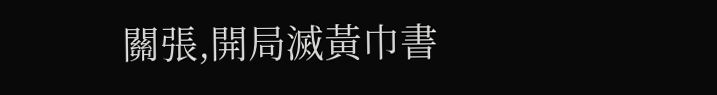關張,開局滅黃巾書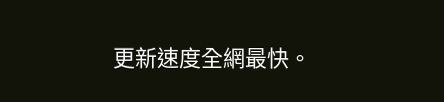更新速度全網最快。